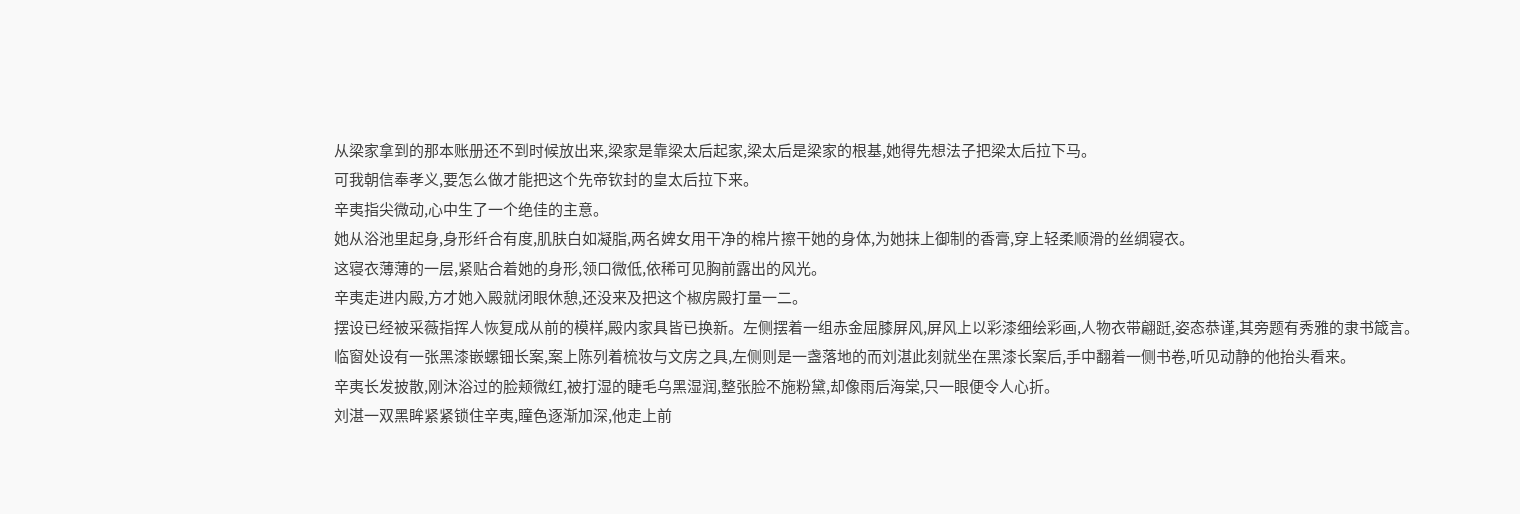从梁家拿到的那本账册还不到时候放出来,梁家是靠梁太后起家,梁太后是梁家的根基,她得先想法子把梁太后拉下马。
可我朝信奉孝义,要怎么做才能把这个先帝钦封的皇太后拉下来。
辛夷指尖微动,心中生了一个绝佳的主意。
她从浴池里起身,身形纤合有度,肌肤白如凝脂,两名婢女用干净的棉片擦干她的身体,为她抹上御制的香膏,穿上轻柔顺滑的丝绸寝衣。
这寝衣薄薄的一层,紧贴合着她的身形,领口微低,依稀可见胸前露出的风光。
辛夷走进内殿,方才她入殿就闭眼休憩,还没来及把这个椒房殿打量一二。
摆设已经被采薇指挥人恢复成从前的模样,殿内家具皆已换新。左侧摆着一组赤金屈膝屏风,屏风上以彩漆细绘彩画,人物衣带翩跹,姿态恭谨,其旁题有秀雅的隶书箴言。
临窗处设有一张黑漆嵌螺钿长案,案上陈列着梳妆与文房之具,左侧则是一盏落地的而刘湛此刻就坐在黑漆长案后,手中翻着一侧书卷,听见动静的他抬头看来。
辛夷长发披散,刚沐浴过的脸颊微红,被打湿的睫毛乌黑湿润,整张脸不施粉黛,却像雨后海棠,只一眼便令人心折。
刘湛一双黑眸紧紧锁住辛夷,瞳色逐渐加深,他走上前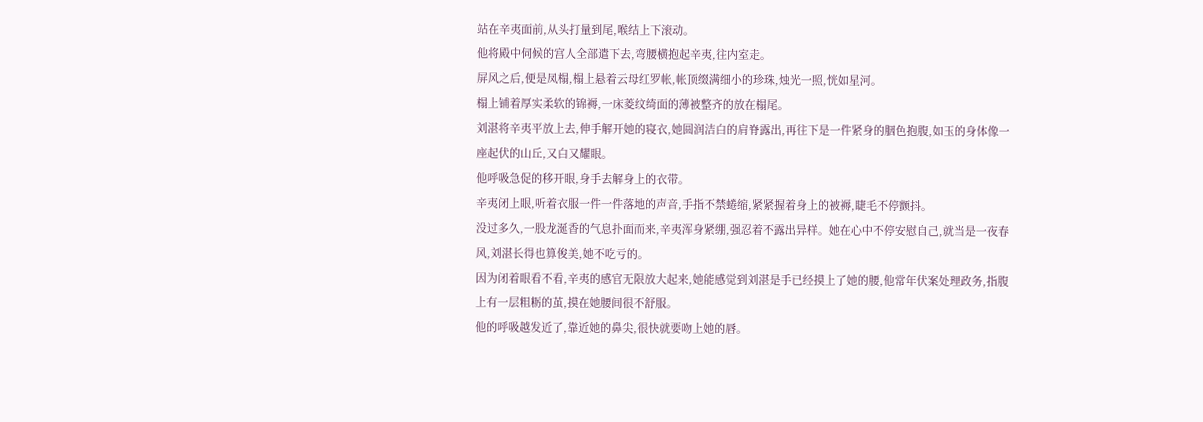站在辛夷面前,从头打量到尾,喉结上下滚动。
他将殿中伺候的宫人全部遣下去,弯腰横抱起辛夷,往内室走。
屏风之后,便是凤榻,榻上悬着云母红罗帐,帐顶缀满细小的珍珠,烛光一照,恍如星河。
榻上铺着厚实柔软的锦褥,一床菱纹绮面的薄被整齐的放在榻尾。
刘湛将辛夷平放上去,伸手解开她的寝衣,她圆润洁白的肩脊露出,再往下是一件紧身的胭色抱腹,如玉的身体像一座起伏的山丘,又白又耀眼。
他呼吸急促的移开眼,身手去解身上的衣带。
辛夷闭上眼,听着衣服一件一件落地的声音,手指不禁蜷缩,紧紧握着身上的被褥,睫毛不停颤抖。
没过多久,一股龙涎香的气息扑面而来,辛夷浑身紧绷,强忍着不露出异样。她在心中不停安慰自己,就当是一夜春风,刘湛长得也算俊美,她不吃亏的。
因为闭着眼看不看,辛夷的感官无限放大起来,她能感觉到刘湛是手已经摸上了她的腰,他常年伏案处理政务,指腹上有一层粗粝的茧,摸在她腰间很不舒服。
他的呼吸越发近了,靠近她的鼻尖,很快就要吻上她的唇。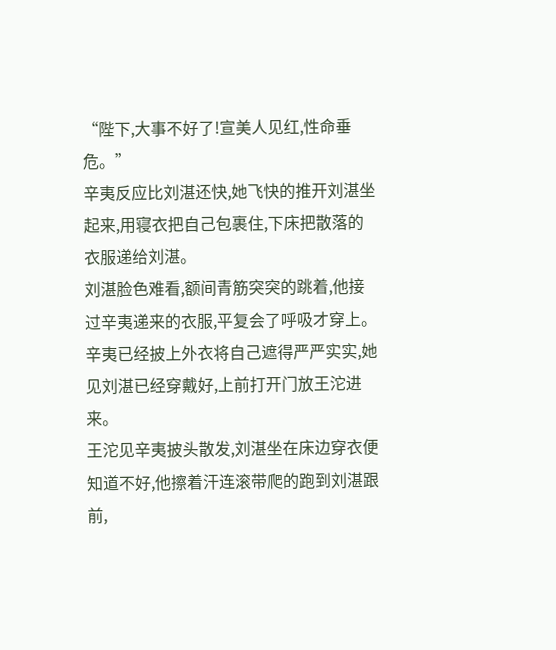“陛下,大事不好了!宣美人见红,性命垂危。”
辛夷反应比刘湛还快,她飞快的推开刘湛坐起来,用寝衣把自己包裹住,下床把散落的衣服递给刘湛。
刘湛脸色难看,额间青筋突突的跳着,他接过辛夷递来的衣服,平复会了呼吸才穿上。
辛夷已经披上外衣将自己遮得严严实实,她见刘湛已经穿戴好,上前打开门放王沱进来。
王沱见辛夷披头散发,刘湛坐在床边穿衣便知道不好,他擦着汗连滚带爬的跑到刘湛跟前,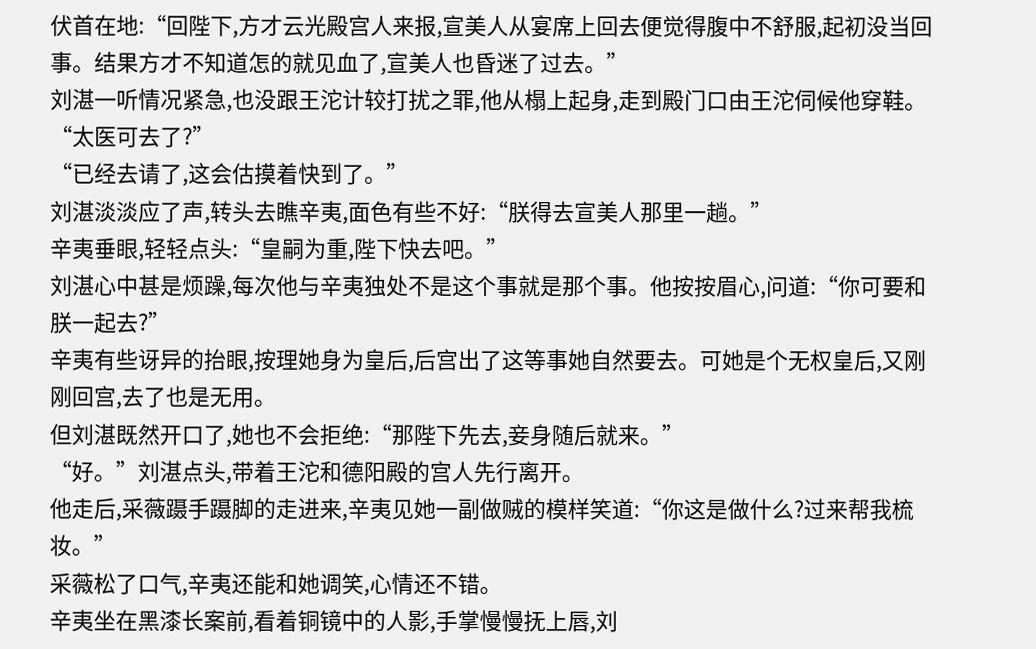伏首在地:“回陛下,方才云光殿宫人来报,宣美人从宴席上回去便觉得腹中不舒服,起初没当回事。结果方才不知道怎的就见血了,宣美人也昏迷了过去。”
刘湛一听情况紧急,也没跟王沱计较打扰之罪,他从榻上起身,走到殿门口由王沱伺候他穿鞋。
“太医可去了?”
“已经去请了,这会估摸着快到了。”
刘湛淡淡应了声,转头去瞧辛夷,面色有些不好:“朕得去宣美人那里一趟。”
辛夷垂眼,轻轻点头:“皇嗣为重,陛下快去吧。”
刘湛心中甚是烦躁,每次他与辛夷独处不是这个事就是那个事。他按按眉心,问道:“你可要和朕一起去?”
辛夷有些讶异的抬眼,按理她身为皇后,后宫出了这等事她自然要去。可她是个无权皇后,又刚刚回宫,去了也是无用。
但刘湛既然开口了,她也不会拒绝:“那陛下先去,妾身随后就来。”
“好。”刘湛点头,带着王沱和德阳殿的宫人先行离开。
他走后,采薇蹑手蹑脚的走进来,辛夷见她一副做贼的模样笑道:“你这是做什么?过来帮我梳妆。”
采薇松了口气,辛夷还能和她调笑,心情还不错。
辛夷坐在黑漆长案前,看着铜镜中的人影,手掌慢慢抚上唇,刘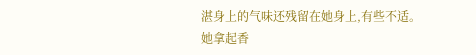湛身上的气味还残留在她身上,有些不适。
她拿起香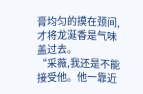膏均匀的摸在颈间,才将龙涎香是气味盖过去。
“采薇,我还是不能接受他。他一靠近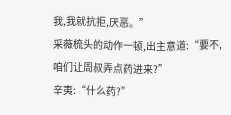我,我就抗拒,厌恶。”
采薇梳头的动作一顿,出主意道:“要不,咱们让周叔弄点药进来?”
辛夷:“什么药?”